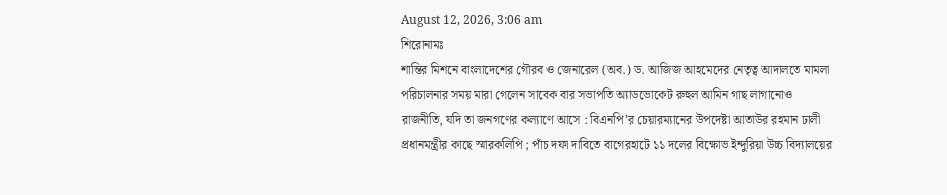August 12, 2026, 3:06 am
শিরোনামঃ
শান্তির মিশনে বাংলাদেশের গৌরব ও জেনারেল (অব.) ড. আজিজ আহমেদের নেতৃত্ব আদালতে মামলা পরিচালনার সময় মারা গেলেন সাবেক বার সভাপতি অ্যাডভোকেট রুহুল আমিন গাছ লাগানোও রাজনীতি, যদি তা জনগণের কল্যাণে আসে : বিএনপি’র চেয়ারম্যানের উপদেষ্টা আতাউর রহমান ঢালী প্রধানমন্ত্রীর কাছে স্মারকলিপি ; পাঁচ দফা দাবিতে বাগেরহাটে ১১ দলের বিক্ষোভ ইন্দুরিয়া উচ্চ বিদ্যালয়ের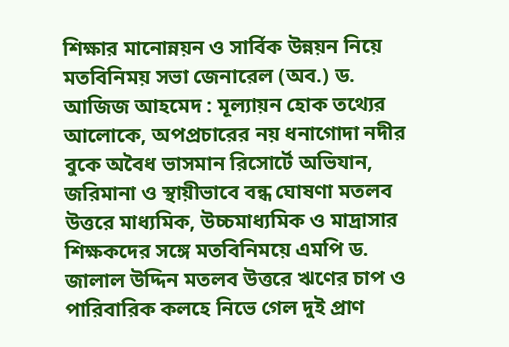শিক্ষার মানোন্নয়ন ও সার্বিক উন্নয়ন নিয়ে মতবিনিময় সভা জেনারেল (অব.) ড. আজিজ আহমেদ : মূল্যায়ন হোক তথ্যের আলোকে, অপপ্রচারের নয় ধনাগোদা নদীর বুকে অবৈধ ভাসমান রিসোর্টে অভিযান, জরিমানা ও স্থায়ীভাবে বন্ধ ঘোষণা মতলব উত্তরে মাধ্যমিক, উচ্চমাধ্যমিক ও মাদ্রাসার শিক্ষকদের সঙ্গে মতবিনিময়ে এমপি ড. জালাল উদ্দিন মতলব উত্তরে ঋণের চাপ ও পারিবারিক কলহে নিভে গেল দুই প্রাণ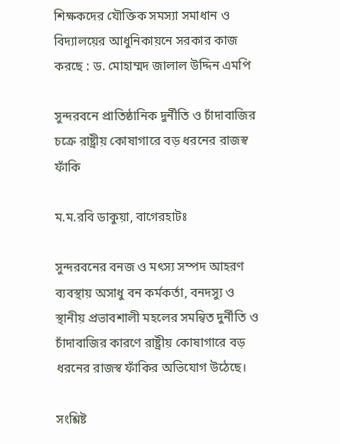শিক্ষকদের যৌক্তিক সমস্যা সমাধান ও বিদ্যালয়ের আধুনিকায়নে সরকার কাজ করছে : ড. মোহাম্মদ জালাল উদ্দিন এমপি

সুন্দরবনে প্রাতিষ্ঠানিক দুর্নীতি ও চাঁদাবাজির চক্রে রাষ্ট্রীয় কোষাগারে বড় ধরনের রাজস্ব ফাঁকি

ম.ম.রবি ডাকুয়া, বাগেরহাটঃ

সুন্দরবনের বনজ ও মৎস্য সম্পদ আহরণ ব্যবস্থায় অসাধু বন কর্মকর্তা, বনদস্যু ও স্থানীয় প্রভাবশালী মহলের সমন্বিত দুর্নীতি ও চাঁদাবাজির কারণে রাষ্ট্রীয় কোষাগারে বড় ধরনের রাজস্ব ফাঁকির অভিযোগ উঠেছে।

সংশ্লিষ্ট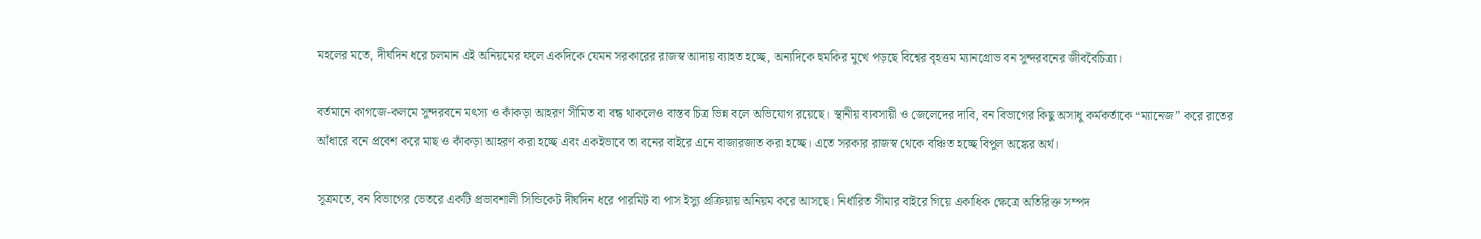মহলের মতে, দীর্ঘদিন ধরে চলমান এই অনিয়মের ফলে একদিকে যেমন সরকারের রাজস্ব আদায় ব্যাহত হচ্ছে, অন্যদিকে হুমকির মুখে পড়ছে বিশ্বের বৃহত্তম ম্যানগ্রোভ বন সুন্দরবনের জীববৈচিত্র্য।

বর্তমানে কাগজে-কলমে সুন্দরবনে মৎস্য ও কাঁকড়া আহরণ সীমিত বা বন্ধ থাকলেও বাস্তব চিত্র ভিন্ন বলে অভিযোগ রয়েছে। স্থানীয় ব্যবসায়ী ও জেলেদের দাবি, বন বিভাগের কিছু অসাধু কর্মকর্তাকে “ম্যানেজ” করে রাতের আঁধারে বনে প্রবেশ করে মাছ ও কাঁকড়া আহরণ করা হচ্ছে এবং একইভাবে তা বনের বাইরে এনে বাজারজাত করা হচ্ছে। এতে সরকার রাজস্ব থেকে বঞ্চিত হচ্ছে বিপুল অঙ্কের অর্থ।

সূত্রমতে, বন বিভাগের ভেতরে একটি প্রভাবশালী সিন্ডিকেট দীর্ঘদিন ধরে পারমিট বা পাস ইস্যু প্রক্রিয়ায় অনিয়ম করে আসছে। নির্ধারিত সীমার বাইরে গিয়ে একাধিক ক্ষেত্রে অতিরিক্ত সম্পদ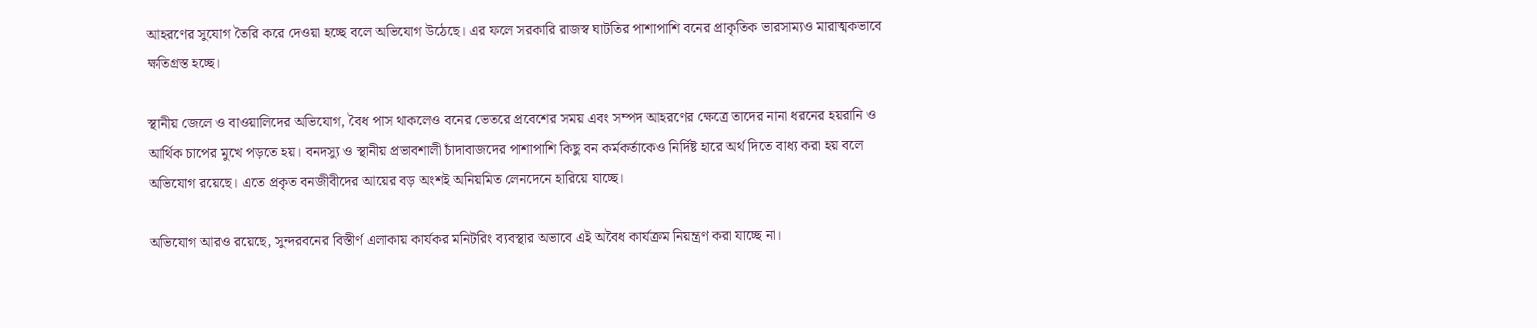আহরণের সুযোগ তৈরি করে দেওয়া হচ্ছে বলে অভিযোগ উঠেছে। এর ফলে সরকারি রাজস্ব ঘাটতির পাশাপাশি বনের প্রাকৃতিক ভারসাম্যও মারাত্মকভাবে ক্ষতিগ্রস্ত হচ্ছে।

স্থানীয় জেলে ও বাওয়ালিদের অভিযোগ, বৈধ পাস থাকলেও বনের ভেতরে প্রবেশের সময় এবং সম্পদ আহরণের ক্ষেত্রে তাদের নানা ধরনের হয়রানি ও আর্থিক চাপের মুখে পড়তে হয়। বনদস্যু ও স্থানীয় প্রভাবশালী চাঁদাবাজদের পাশাপাশি কিছু বন কর্মকর্তাকেও নির্দিষ্ট হারে অর্থ দিতে বাধ্য করা হয় বলে অভিযোগ রয়েছে। এতে প্রকৃত বনজীবীদের আয়ের বড় অংশই অনিয়মিত লেনদেনে হারিয়ে যাচ্ছে।

অভিযোগ আরও রয়েছে, সুন্দরবনের বিস্তীর্ণ এলাকায় কার্যকর মনিটরিং ব্যবস্থার অভাবে এই অবৈধ কার্যক্রম নিয়ন্ত্রণ করা যাচ্ছে না।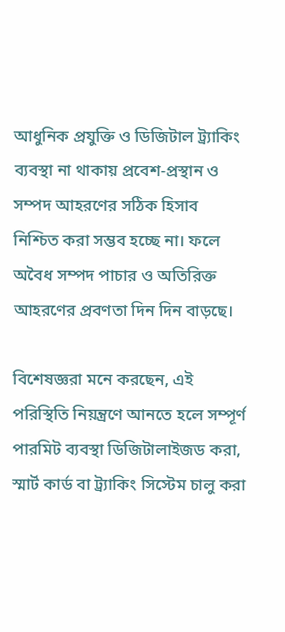আধুনিক প্রযুক্তি ও ডিজিটাল ট্র্যাকিং ব্যবস্থা না থাকায় প্রবেশ-প্রস্থান ও সম্পদ আহরণের সঠিক হিসাব নিশ্চিত করা সম্ভব হচ্ছে না। ফলে অবৈধ সম্পদ পাচার ও অতিরিক্ত আহরণের প্রবণতা দিন দিন বাড়ছে।

বিশেষজ্ঞরা মনে করছেন, এই পরিস্থিতি নিয়ন্ত্রণে আনতে হলে সম্পূর্ণ পারমিট ব্যবস্থা ডিজিটালাইজড করা, স্মার্ট কার্ড বা ট্র্যাকিং সিস্টেম চালু করা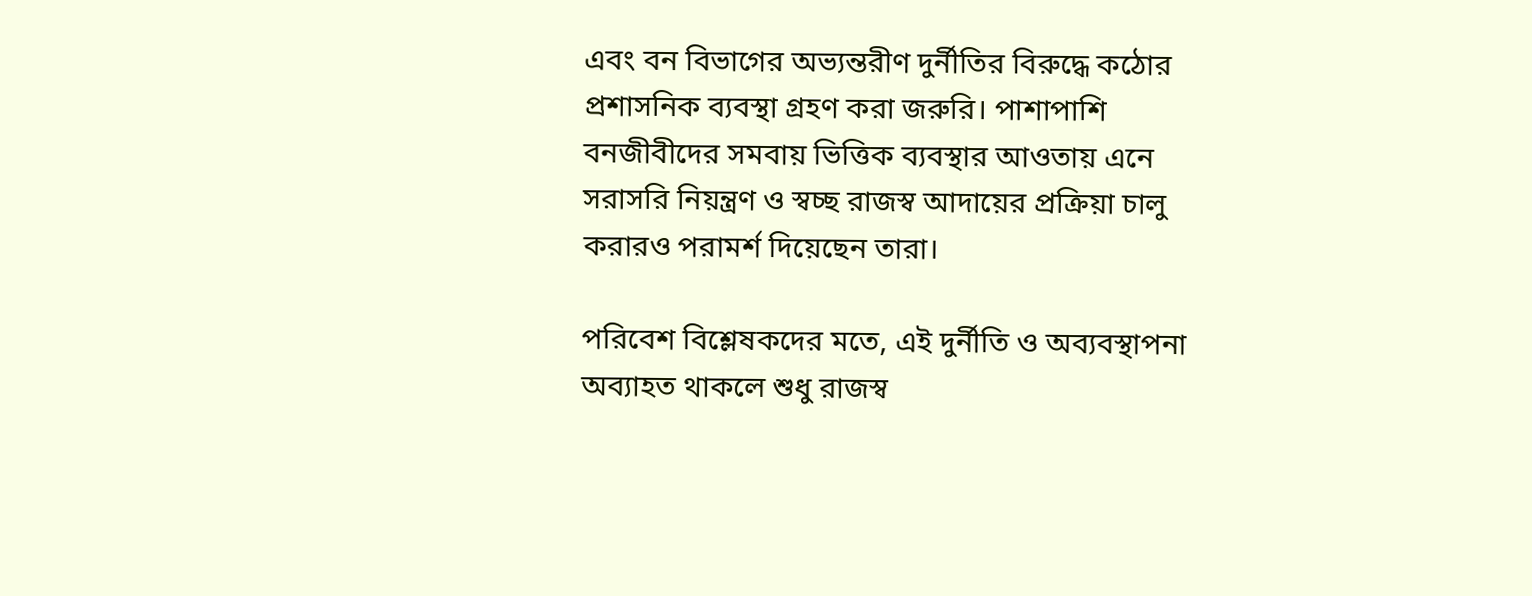এবং বন বিভাগের অভ্যন্তরীণ দুর্নীতির বিরুদ্ধে কঠোর প্রশাসনিক ব্যবস্থা গ্রহণ করা জরুরি। পাশাপাশি বনজীবীদের সমবায় ভিত্তিক ব্যবস্থার আওতায় এনে সরাসরি নিয়ন্ত্রণ ও স্বচ্ছ রাজস্ব আদায়ের প্রক্রিয়া চালু করারও পরামর্শ দিয়েছেন তারা।

পরিবেশ বিশ্লেষকদের মতে, এই দুর্নীতি ও অব্যবস্থাপনা অব্যাহত থাকলে শুধু রাজস্ব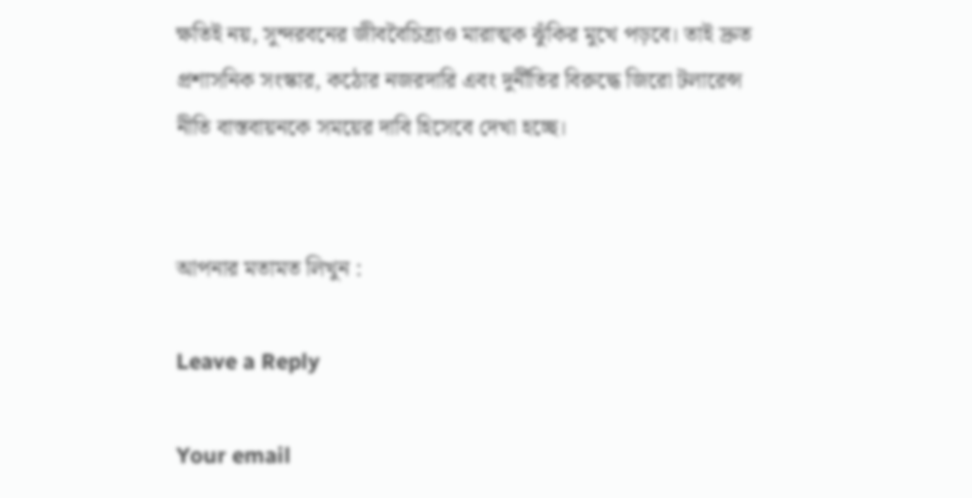ক্ষতিই নয়, সুন্দরবনের জীববৈচিত্র্যও মারাত্মক ঝুঁকির মুখে পড়বে। তাই দ্রুত প্রশাসনিক সংস্কার, কঠোর নজরদারি এবং দুর্নীতির বিরুদ্ধে জিরো টলারেন্স নীতি বাস্তবায়নকে সময়ের দাবি হিসেবে দেখা হচ্ছে।


আপনার মতামত লিখুন :

Leave a Reply

Your email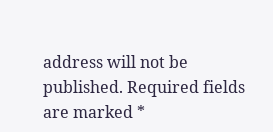address will not be published. Required fields are marked *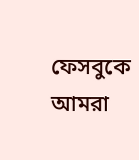ফেসবুকে আমরা